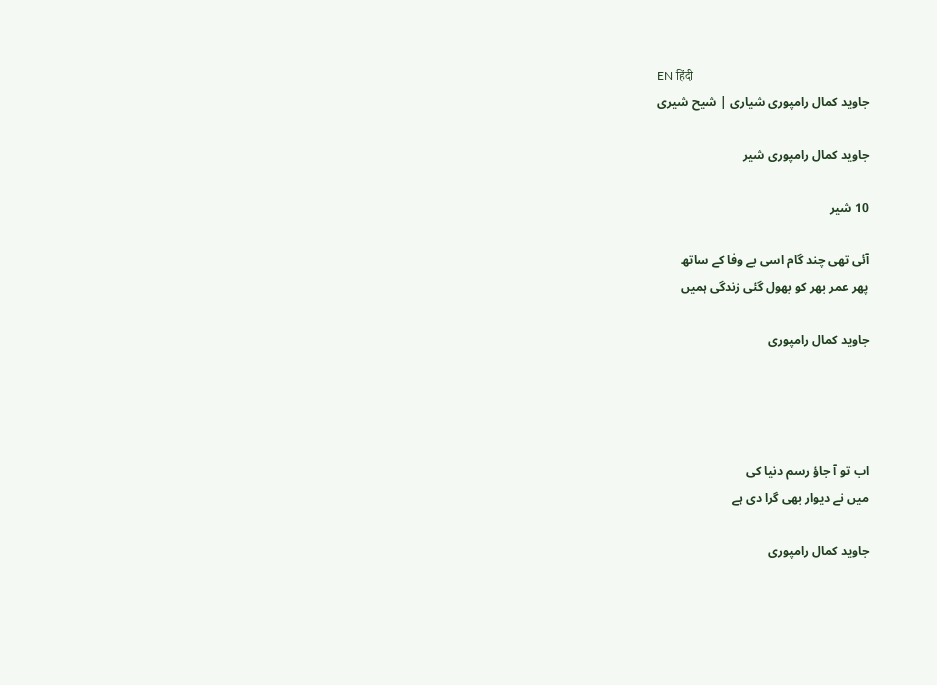EN हिंदी
جاوید کمال رامپوری شیاری | شیح شیری

جاوید کمال رامپوری شیر

10 شیر

آئی تھی چند گام اسی بے وفا کے ساتھ
پھر عمر بھر کو بھول گئی زندگی ہمیں

جاوید کمال رامپوری




اب تو آ جاؤ رسم دنیا کی
میں نے دیوار بھی گرا دی ہے

جاوید کمال رامپوری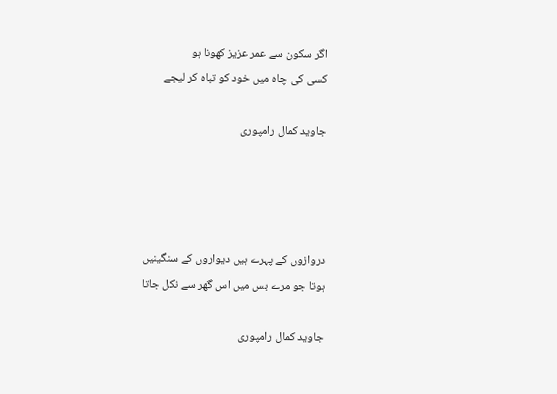اگر سکون سے عمر عزیز کھونا ہو
کسی کی چاہ میں خود کو تباہ کر لیجے

جاوید کمال رامپوری




دروازوں کے پہرے ہیں دیواروں کے سنگینیں
ہوتا جو مرے بس میں اس گھر سے نکل جاتا

جاوید کمال رامپوری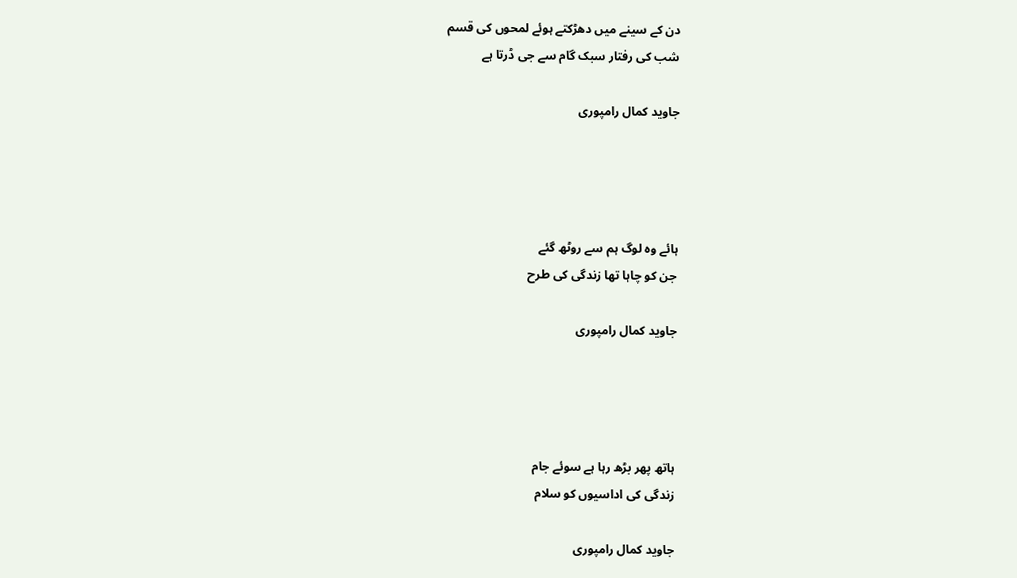دن کے سینے میں دھڑکتے ہوئے لمحوں کی قسم
شب کی رفتار سبک گام سے جی ڈرتا ہے

جاوید کمال رامپوری




ہائے وہ لوگ ہم سے روٹھ گئے
جن کو چاہا تھا زندگی کی طرح

جاوید کمال رامپوری




ہاتھ پھر بڑھ رہا ہے سوئے جام
زندگی کی اداسیوں کو سلام

جاوید کمال رامپوری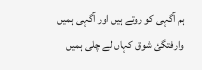ہم آگہی کو روتے ہیں اور آگہی ہمیں
وارفتگئ شوق کہاں لے چلی ہمیں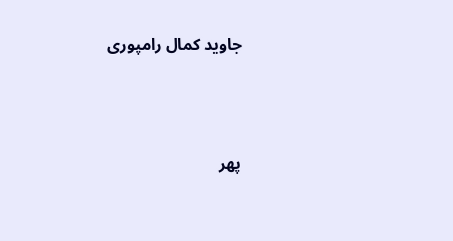جاوید کمال رامپوری




پھر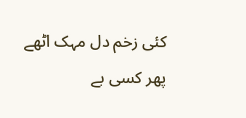کئی زخم دل مہک اٹھے
پھر کسی بے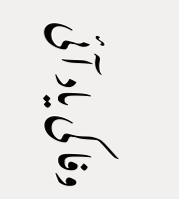وفا کی یاد آئی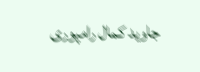جاوید کمال رامپوری